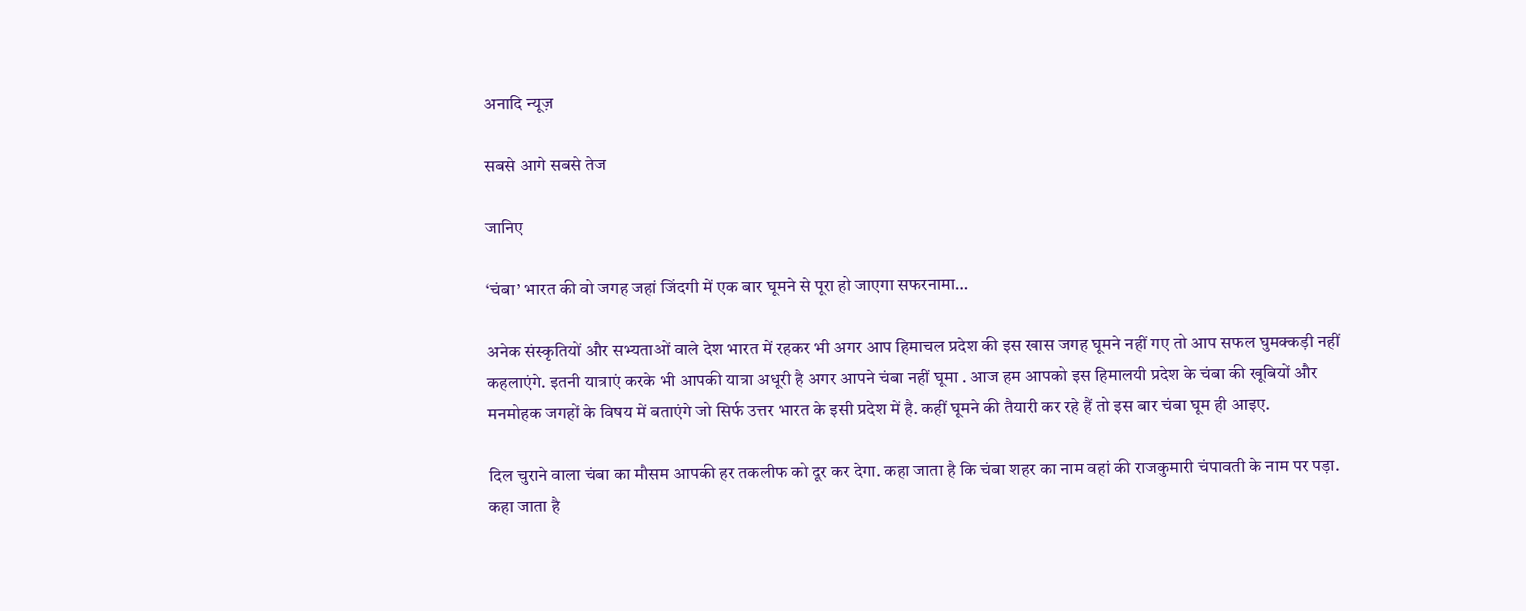अनादि न्यूज़

सबसे आगे सबसे तेज

जानिए

‘चंबा’ भारत की वो जगह जहां जिंदगी में एक बार घूमने से पूरा हो जाएगा सफरनामा…

अनेक संस्कृतियों और सभ्यताओं वाले देश भारत में रहकर भी अगर आप हिमाचल प्रदेश की इस खास जगह घूमने नहीं गए तो आप सफल घुमक्कड़ी नहीं कहलाएंगे. इतनी यात्राएं करके भी आपकी यात्रा अधूरी है अगर आपने चंबा नहीं घूमा . आज हम आपको इस हिमालयी प्रदेश के चंबा की खूबियों और मनमोहक जगहों के विषय में बताएंगे जो सिर्फ उत्तर भारत के इसी प्रदेश में है. कहीं घूमने की तैयारी कर रहे हैं तो इस बार चंबा घूम ही आइए.

दिल चुराने वाला चंबा का मौसम आपकी हर तकलीफ को दूर कर देगा. कहा जाता है कि चंबा शहर का नाम वहां की राजकुमारी चंपावती के नाम पर पड़ा. कहा जाता है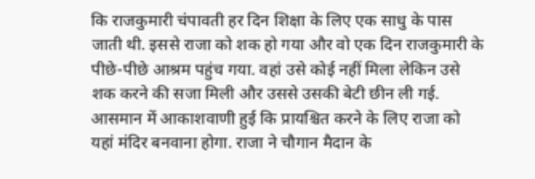कि राजकुमारी चंपावती हर दिन शिक्षा के लिए एक साधु के पास जाती थी. इससे राजा को शक हो गया और वो एक दिन राजकुमारी के पीछे-पीछे आश्रम पहुंच गया. वहां उसे कोई नहीं मिला लेकिन उसे शक करने की सजा मिली और उससे उसकी बेटी छीन ली गई. आसमान में आकाशवाणी हुई कि प्रायश्चित करने के लिए राजा को यहां मंदिर बनवाना होगा. राजा ने चौगान मैदान के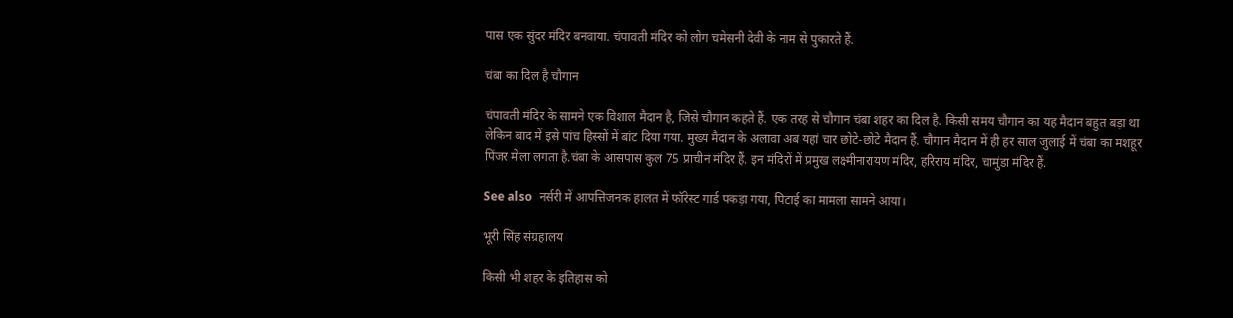पास एक सुंदर मंदिर बनवाया. चंपावती मंदिर को लोग चमेसनी देवी के नाम से पुकारते हैं.

चंबा का दिल है चौगान

चंपावती मंदिर के सामने एक विशाल मैदान है, जिसे चौगान कहते हैं. एक तरह से चौगान चंबा शहर का दिल है. किसी समय चौगान का यह मैदान बहुत बड़ा था लेकिन बाद में इसे पांच हिस्सों में बांट दिया गया. मुख्य मैदान के अलावा अब यहां चार छोटे-छोटे मैदान हैं. चौगान मैदान में ही हर साल जुलाई में चंबा का मशहूर पिंजर मेला लगता है.चंबा के आसपास कुल 75 प्राचीन मंदिर हैं. इन मंदिरों में प्रमुख लक्ष्मीनारायण मंदिर, हरिराय मंदिर, चामुंडा मंदिर हैं.

See also  नर्सरी में आपत्तिजनक हालत में फॉरेस्ट गार्ड पकड़ा गया, पिटाई का मामला सामने आया।

भूरी सिंह संग्रहालय

किसी भी शहर के इतिहास को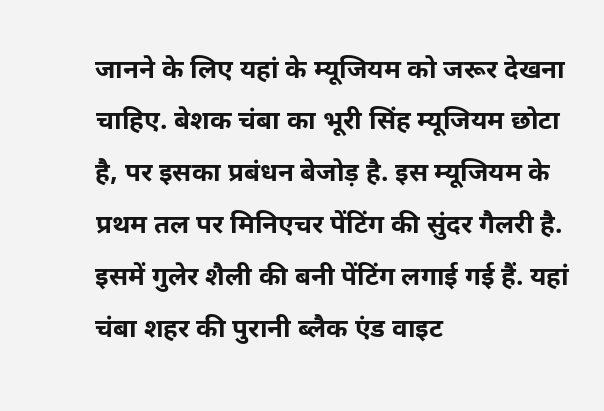जानने के लिए यहां के म्यूजियम को जरूर देखना चाहिए. बेशक चंबा का भूरी सिंह म्यूजियम छोटा है, पर इसका प्रबंधन बेजोड़ है. इस म्यूजियम के प्रथम तल पर मिनिएचर पेंटिंग की सुंदर गैलरी है. इसमें गुलेर शैली की बनी पेंटिंग लगाई गई हैं. यहां चंबा शहर की पुरानी ब्लैक एंड वाइट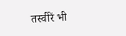तस्वीरें भी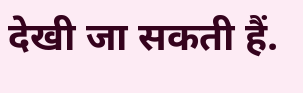देखी जा सकती हैं.